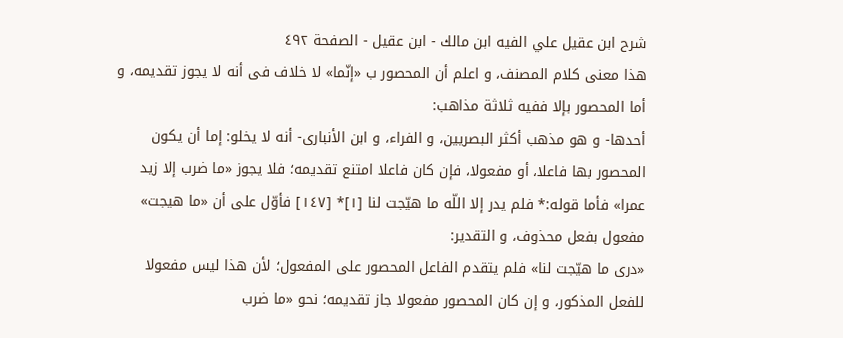شرح ابن عقيل علي الفيه ابن مالك - ابن عقيل - الصفحة ٤٩٢
هذا معنى كلام المصنف، و اعلم أن المحصور ب «إنّما» لا خلاف فى أنه لا يجوز تقديمه، و أما المحصور بإلا ففيه ثلاثة مذاهب:
أحدها- و هو مذهب أكثر البصريين، و الفراء، و ابن الأنبارى- أنه لا يخلو: إما أن يكون المحصور بها فاعلا، أو مفعولا، فإن كان فاعلا امتنع تقديمه؛ فلا يجوز «ما ضرب إلا زيد عمرا» فأما قوله:* فلم يدر إلا اللّه ما هيّجت لنا [١]* [١٤٧] فأوّل على أن «ما هيجت» مفعول بفعل محذوف، و التقدير:
«درى ما هيّجت لنا» فلم يتقدم الفاعل المحصور على المفعول؛ لأن هذا ليس مفعولا للفعل المذكور، و إن كان المحصور مفعولا جاز تقديمه؛ نحو «ما ضرب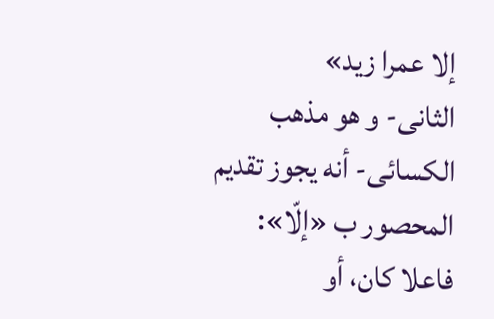إلا عمرا زيد»
الثانى- و هو مذهب الكسائى- أنه يجوز تقديم المحصور ب «إلّا»: فاعلا كان، أو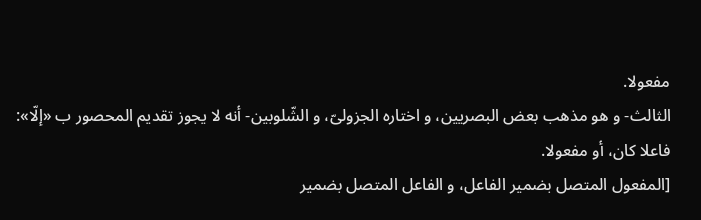مفعولا.
الثالث- و هو مذهب بعض البصريين، و اختاره الجزولىّ، و الشّلوبين- أنه لا يجوز تقديم المحصور ب «إلّا»: فاعلا كان، أو مفعولا.
[المفعول المتصل بضمير الفاعل، و الفاعل المتصل بضمير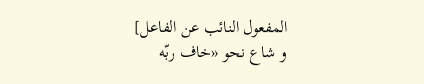المفعول النائب عن الفاعل]
و شاع نحو «خاف ربّه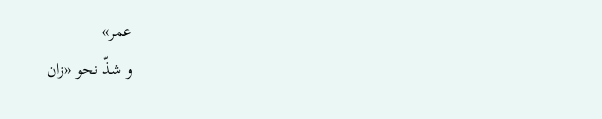عمر»
و شذّ نحو «زان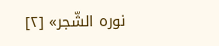نوره الشّجر» [٢]